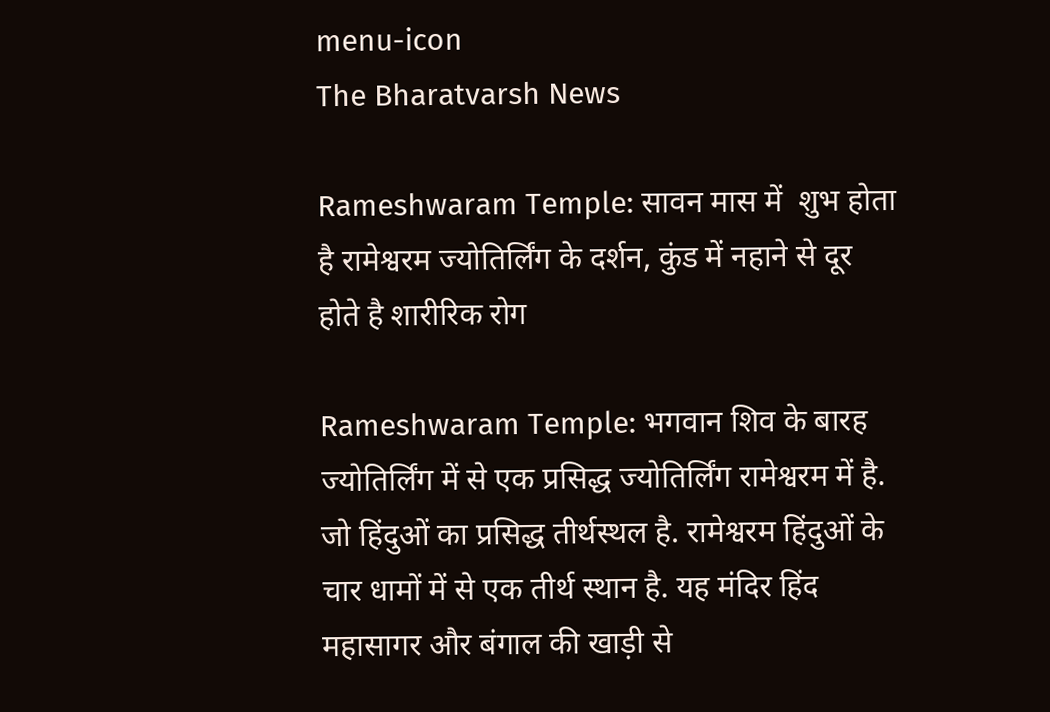menu-icon
The Bharatvarsh News

Rameshwaram Temple: सावन मास में  शुभ होता है रामेश्वरम ज्योतिर्लिंग के दर्शन, कुंड में नहाने से दूर होते है शारीरिक रोग

Rameshwaram Temple: भगवान शिव के बारह ज्योतिर्लिंग में से एक प्रसिद्ध ज्योतिर्लिंग रामेश्वरम में है. जो हिंदुओं का प्रसिद्ध तीर्थस्थल है. रामेश्वरम हिंदुओं के चार धामों में से एक तीर्थ स्थान है. यह मंदिर हिंद महासागर और बंगाल की खाड़ी से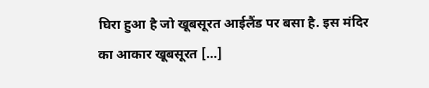घिरा हुआ है जो खूबसूरत आईलैंड पर बसा है. इस मंदिर का आकार खूबसूरत […]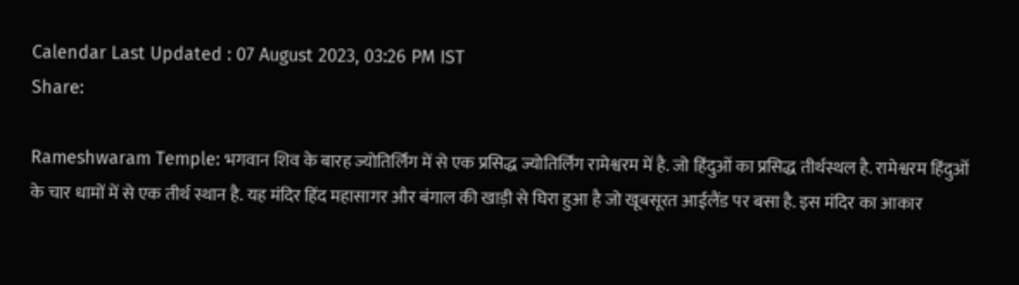Calendar Last Updated : 07 August 2023, 03:26 PM IST
Share:

Rameshwaram Temple: भगवान शिव के बारह ज्योतिर्लिंग में से एक प्रसिद्ध ज्योतिर्लिंग रामेश्वरम में है. जो हिंदुओं का प्रसिद्ध तीर्थस्थल है. रामेश्वरम हिंदुओं के चार धामों में से एक तीर्थ स्थान है. यह मंदिर हिंद महासागर और बंगाल की खाड़ी से घिरा हुआ है जो खूबसूरत आईलैंड पर बसा है. इस मंदिर का आकार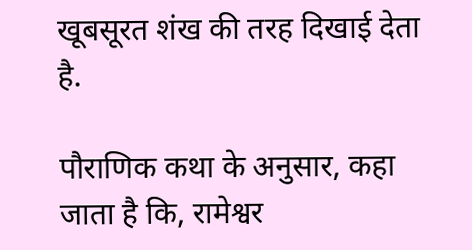खूबसूरत शंख की तरह दिखाई देता है.

पौराणिक कथा के अनुसार, कहा जाता है कि, रामेश्वर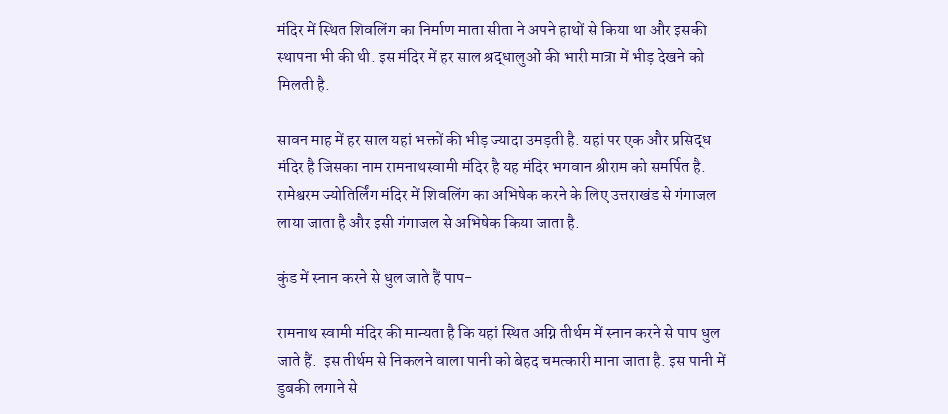मंदिर में स्थित शिवलिंग का निर्माण माता सीता ने अपने हाथों से किया था और इसकी स्थापना भी की थी. इस मंदिर में हर साल श्रद्धालुओं की भारी मात्रा में भीड़ देखने को मिलती है.

सावन माह में हर साल यहां भक्तों की भीड़ ज्यादा उमड़ती है. यहां पर एक और प्रसिद्ध मंदिर है जिसका नाम रामनाथस्वामी मंदिर है यह मंदिर भगवान श्रीराम को समर्पित है. रामेश्वरम ज्योतिर्लिंग मंदिर में शिवलिंग का अभिषेक करने के लिए उत्तराखंड से गंगाजल लाया जाता है और इसी गंगाजल से अभिषेक किया जाता है.

कुंड में स्नान करने से धुल जाते हैं पाप-

रामनाथ स्वामी मंदिर की मान्यता है कि यहां स्थित अग्नि तीर्थम में स्नान करने से पाप धुल जाते हैं.  इस तीर्थम से निकलने वाला पानी को बेहद चमत्कारी माना जाता है. इस पानी में डुबकी लगाने से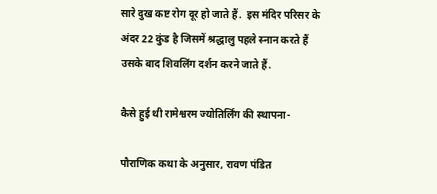सारे दुख कष्ट रोग दूर हो जाते हैं.  इस मंदिर परिसर के अंदर 22 कुंड है जिसमें श्रद्धालु पहले स्नान करते हैं उसके बाद शिवलिंग दर्शन करने जाते हैं.

कैसे हुई थी रामेश्वरम ज्योतिर्लिंग की स्थापना-

पौराणिक कथा के अनुसार, रावण पंडित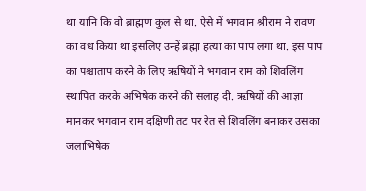था यानि कि वो ब्राह्मण कुल से था. ऐसे में भगवान श्रीराम ने रावण का वध किया था इसलिए उन्हें ब्रह्मा हत्या का पाप लगा था. इस पाप का पश्चाताप करने के लिए ऋषियों ने भगवान राम को शिवलिंग स्थापित करके अभिषेक करने की सलाह दी. ऋषियों की आज्ञा मानकर भगवान राम दक्षिणी तट पर रेत से शिवलिंग बनाकर उसका जलाभिषेक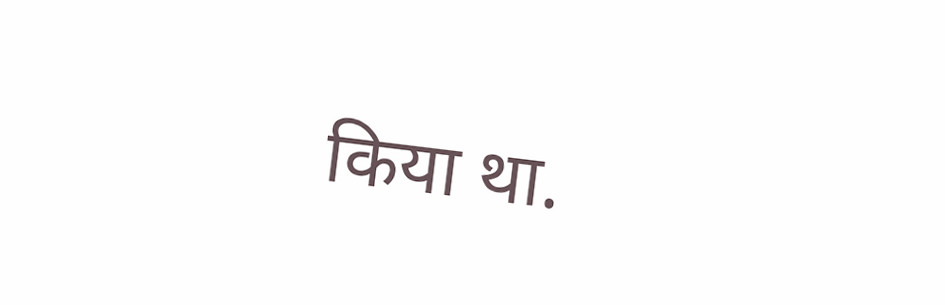किया था.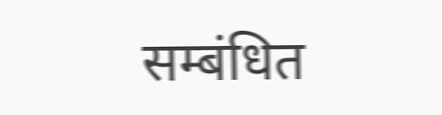सम्बंधित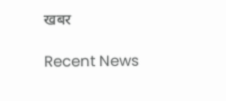खबर

Recent News